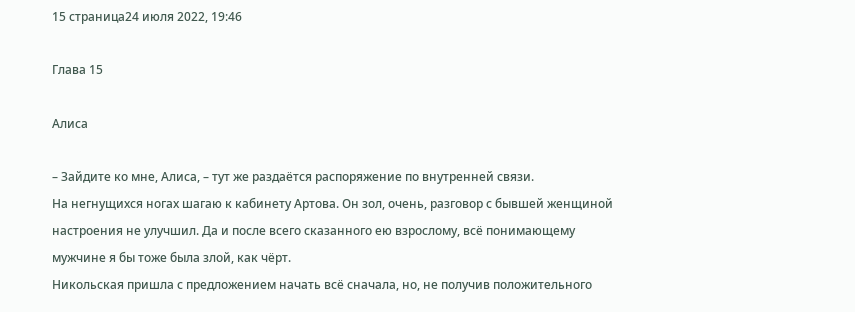15 страница24 июля 2022, 19:46

Глава 15

Алиса

– Зайдите ко мне, Алиса, – тут же раздаётся распоряжение по внутренней связи.
На негнущихся ногах шагаю к кабинету Артова. Он зол, очень, разговор с бывшей женщиной настроения не улучшил. Да и после всего сказанного ею взрослому, всё понимающему мужчине я бы тоже была злой, как чёрт.
Никольская пришла с предложением начать всё сначала, но, не получив положительного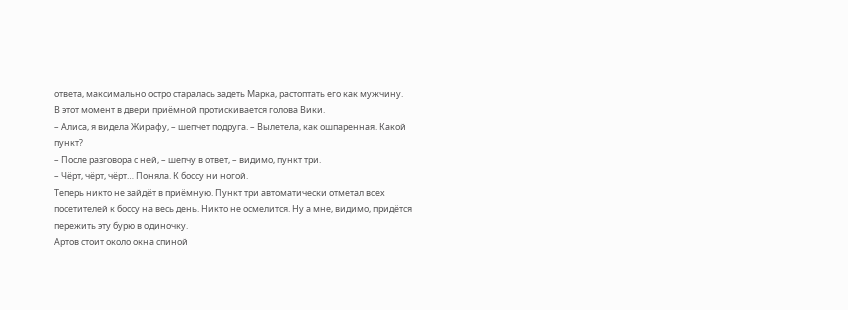ответа, максимально остро старалась задеть Марка, растоптать его как мужчину.
В этот момент в двери приёмной протискивается голова Вики.
– Алиса, я видела Жирафу, – шепчет подруга. – Вылетела, как ошпаренная. Какой пункт?
– После разговора с ней, – шепчу в ответ, – видимо, пункт три.
– Чёрт, чёрт, чёрт… Поняла. К боссу ни ногой.
Теперь никто не зайдёт в приёмную. Пункт три автоматически отметал всех посетителей к боссу на весь день. Никто не осмелится. Ну а мне, видимо, придётся пережить эту бурю в одиночку.
Артов стоит около окна спиной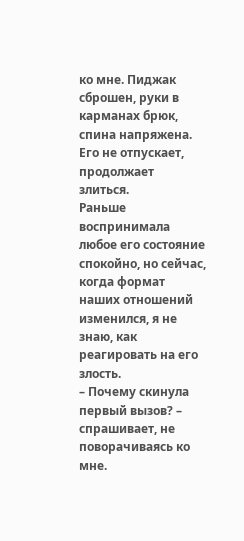ко мне. Пиджак сброшен, руки в карманах брюк, спина напряжена. Его не отпускает, продолжает злиться.
Раньше воспринимала любое его состояние спокойно, но сейчас, когда формат наших отношений изменился, я не знаю, как реагировать на его злость.
– Почему скинула первый вызов? – спрашивает, не поворачиваясь ко мне.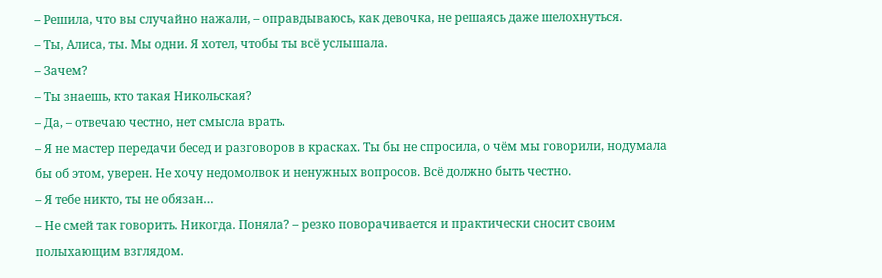– Решила, что вы случайно нажали, – оправдываюсь, как девочка, не решаясь даже шелохнуться.
– Ты, Алиса, ты. Мы одни. Я хотел, чтобы ты всё услышала.
– Зачем?
– Ты знаешь, кто такая Никольская?
– Да, – отвечаю честно, нет смысла врать.
– Я не мастер передачи бесед и разговоров в красках. Ты бы не спросила, о чём мы говорили, нодумала бы об этом, уверен. Не хочу недомолвок и ненужных вопросов. Всё должно быть честно.
– Я тебе никто, ты не обязан…
– Не смей так говорить. Никогда. Поняла? – резко поворачивается и практически сносит своим полыхающим взглядом.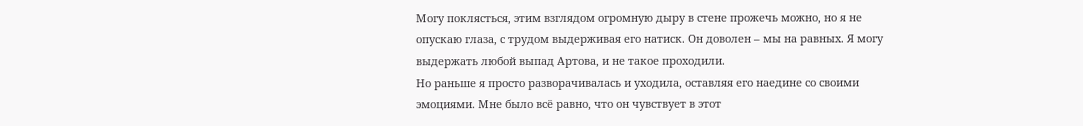Могу поклясться, этим взглядом огромную дыру в стене прожечь можно, но я не опускаю глаза, с трудом выдерживая его натиск. Он доволен – мы на равных. Я могу выдержать любой выпад Артова, и не такое проходили.
Но раньше я просто разворачивалась и уходила, оставляя его наедине со своими эмоциями. Мне было всё равно, что он чувствует в этот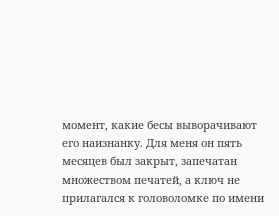момент, какие бесы выворачивают его наизнанку. Для меня он пять месяцев был закрыт, запечатан множеством печатей, а ключ не прилагался к головоломке по имени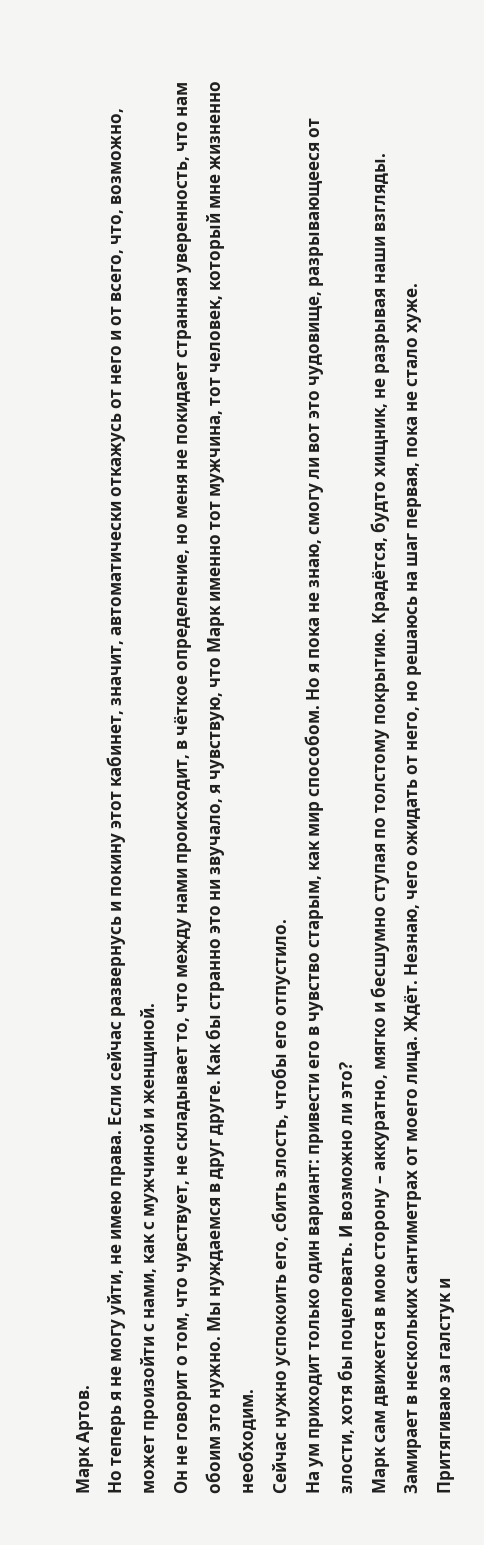Марк Артов.
Но теперь я не могу уйти, не имею права. Если сейчас развернусь и покину этот кабинет, значит, автоматически откажусь от него и от всего, что, возможно, может произойти с нами, как с мужчиной и женщиной.
Он не говорит о том, что чувствует, не складывает то, что между нами происходит, в чёткое определение, но меня не покидает странная уверенность, что нам обоим это нужно. Мы нуждаемся в друг друге. Как бы странно это ни звучало, я чувствую, что Марк именно тот мужчина, тот человек, который мне жизненно необходим.
Сейчас нужно успокоить его, сбить злость, чтобы его отпустило.
На ум приходит только один вариант: привести его в чувство старым, как мир способом. Но я пока не знаю, смогу ли вот это чудовище, разрывающееся от злости, хотя бы поцеловать. И возможно ли это?
Марк сам движется в мою сторону – аккуратно, мягко и бесшумно ступая по толстому покрытию. Крадётся, будто хищник, не разрывая наши взгляды.
Замирает в нескольких сантиметрах от моего лица. Ждёт. Незнаю, чего ожидать от него, но решаюсь на шаг первая, пока не стало хуже.
Притягиваю за галстук и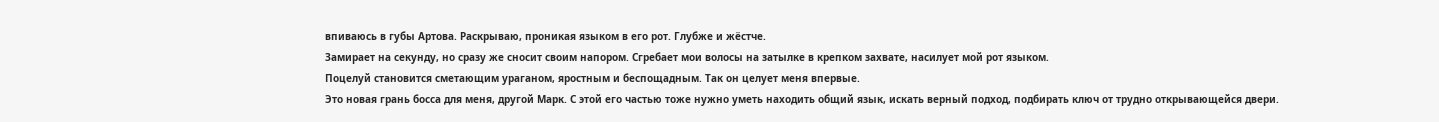впиваюсь в губы Артова. Раскрываю, проникая языком в его рот. Глубже и жёстче.
Замирает на секунду, но сразу же сносит своим напором. Сгребает мои волосы на затылке в крепком захвате, насилует мой рот языком.
Поцелуй становится сметающим ураганом, яростным и беспощадным. Так он целует меня впервые.
Это новая грань босса для меня, другой Марк. С этой его частью тоже нужно уметь находить общий язык, искать верный подход, подбирать ключ от трудно открывающейся двери.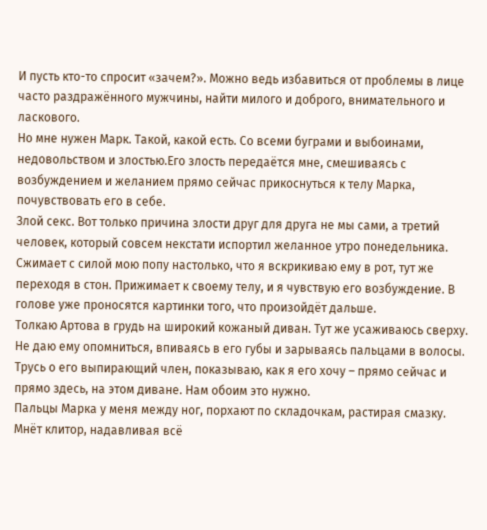И пусть кто-то спросит «зачем?». Можно ведь избавиться от проблемы в лице часто раздражённого мужчины, найти милого и доброго, внимательного и ласкового.
Но мне нужен Марк. Такой, какой есть. Со всеми буграми и выбоинами, недовольством и злостью.Его злость передаётся мне, смешиваясь с возбуждением и желанием прямо сейчас прикоснуться к телу Марка, почувствовать его в себе.
Злой секс. Вот только причина злости друг для друга не мы сами, а третий человек, который совсем некстати испортил желанное утро понедельника.
Сжимает с силой мою попу настолько, что я вскрикиваю ему в рот, тут же переходя в стон. Прижимает к своему телу, и я чувствую его возбуждение. В голове уже проносятся картинки того, что произойдёт дальше.
Толкаю Артова в грудь на широкий кожаный диван. Тут же усаживаюсь сверху. Не даю ему опомниться, впиваясь в его губы и зарываясь пальцами в волосы.
Трусь о его выпирающий член, показываю, как я его хочу – прямо сейчас и прямо здесь, на этом диване. Нам обоим это нужно.
Пальцы Марка у меня между ног, порхают по складочкам, растирая смазку. Мнёт клитор, надавливая всё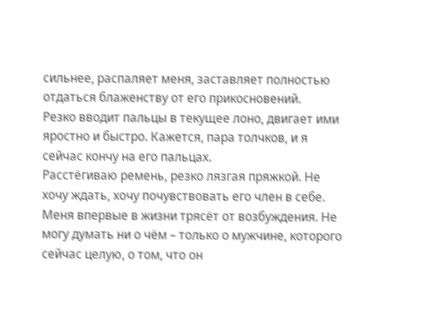сильнее, распаляет меня, заставляет полностью отдаться блаженству от его прикосновений.
Резко вводит пальцы в текущее лоно, двигает ими яростно и быстро. Кажется, пара толчков, и я сейчас кончу на его пальцах.
Расстёгиваю ремень, резко лязгая пряжкой. Не хочу ждать, хочу почувствовать его член в себе.
Меня впервые в жизни трясёт от возбуждения. Не могу думать ни о чём – только о мужчине, которого сейчас целую, о том, что он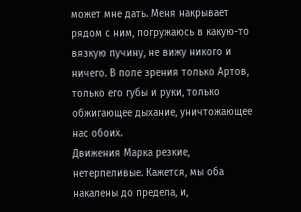может мне дать. Меня накрывает рядом с ним, погружаюсь в какую-то вязкую пучину, не вижу никого и ничего. В поле зрения только Артов, только его губы и руки, только обжигающее дыхание, уничтожающее нас обоих.
Движения Марка резкие, нетерпеливые. Кажется, мы оба накалены до предела, и,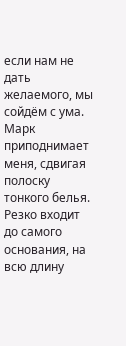если нам не дать желаемого, мы сойдём с ума.
Марк приподнимает меня, сдвигая полоску тонкого белья. Резко входит до самого основания, на всю длину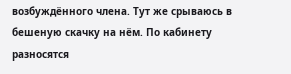возбуждённого члена. Тут же срываюсь в бешеную скачку на нём. По кабинету разносятся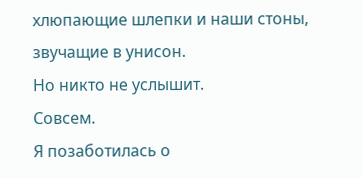хлюпающие шлепки и наши стоны, звучащие в унисон.
Но никто не услышит.
Совсем.
Я позаботилась о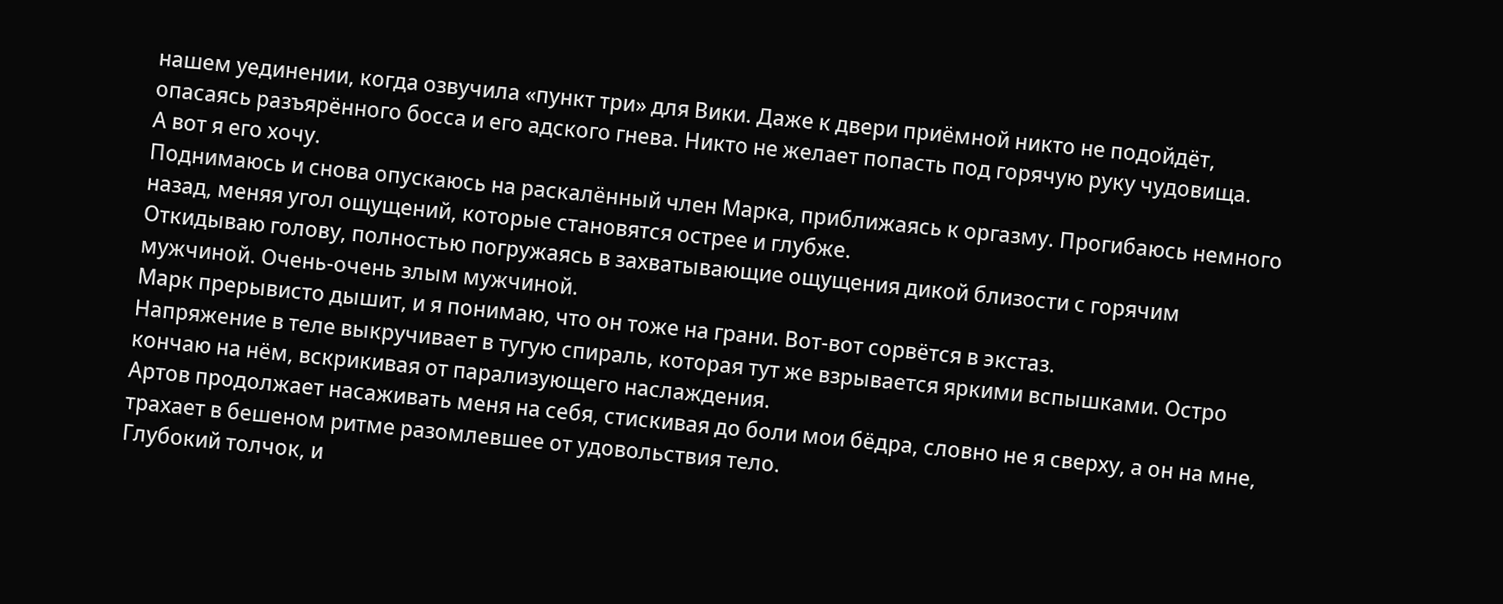нашем уединении, когда озвучила «пункт три» для Вики. Даже к двери приёмной никто не подойдёт, опасаясь разъярённого босса и его адского гнева. Никто не желает попасть под горячую руку чудовища.
А вот я его хочу.
Поднимаюсь и снова опускаюсь на раскалённый член Марка, приближаясь к оргазму. Прогибаюсь немного назад, меняя угол ощущений, которые становятся острее и глубже.
Откидываю голову, полностью погружаясь в захватывающие ощущения дикой близости с горячим мужчиной. Очень-очень злым мужчиной.
Марк прерывисто дышит, и я понимаю, что он тоже на грани. Вот-вот сорвётся в экстаз.
Напряжение в теле выкручивает в тугую спираль, которая тут же взрывается яркими вспышками. Остро кончаю на нём, вскрикивая от парализующего наслаждения.
Артов продолжает насаживать меня на себя, стискивая до боли мои бёдра, словно не я сверху, а он на мне, трахает в бешеном ритме разомлевшее от удовольствия тело.
Глубокий толчок, и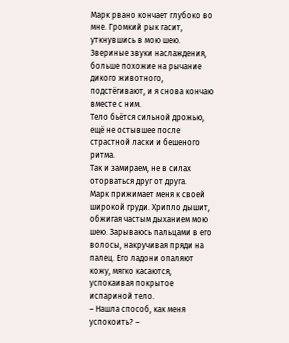Марк рвано кончает глубоко во мне. Громкий рык гасит, уткнувшись в мою шею. Звериные звуки наслаждения, больше похожие на рычание дикого животного, подстёгивают, и я снова кончаю вместе с ним.
Тело бьётся сильной дрожью, ещё не остывшее после страстной ласки и бешеного ритма.
Так и замираем, не в силах оторваться друг от друга.
Марк прижимает меня к своей широкой груди. Хрипло дышит, обжигая частым дыханием мою шею. Зарываюсь пальцами в его волосы, накручивая пряди на палец. Его ладони опаляют кожу, мягко касаются, успокаивая покрытое испариной тело.
– Нашла способ, как меня успокоить? –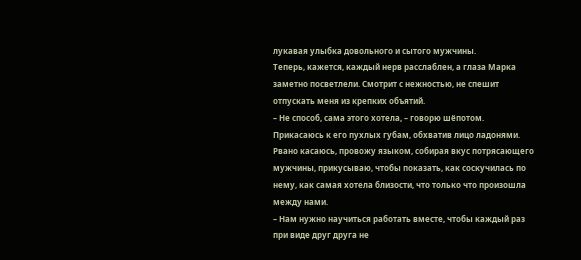лукавая улыбка довольного и сытого мужчины.
Теперь, кажется, каждый нерв расслаблен, а глаза Марка заметно посветлели. Смотрит с нежностью, не спешит отпускать меня из крепких объятий.
– Не способ, сама этого хотела, – говорю шёпотом.
Прикасаюсь к его пухлых губам, обхватив лицо ладонями. Рвано касаюсь, провожу языком, собирая вкус потрясающего мужчины, прикусываю, чтобы показать, как соскучилась по нему, как самая хотела близости, что только что произошла между нами.
– Нам нужно научиться работать вместе, чтобы каждый раз при виде друг друга не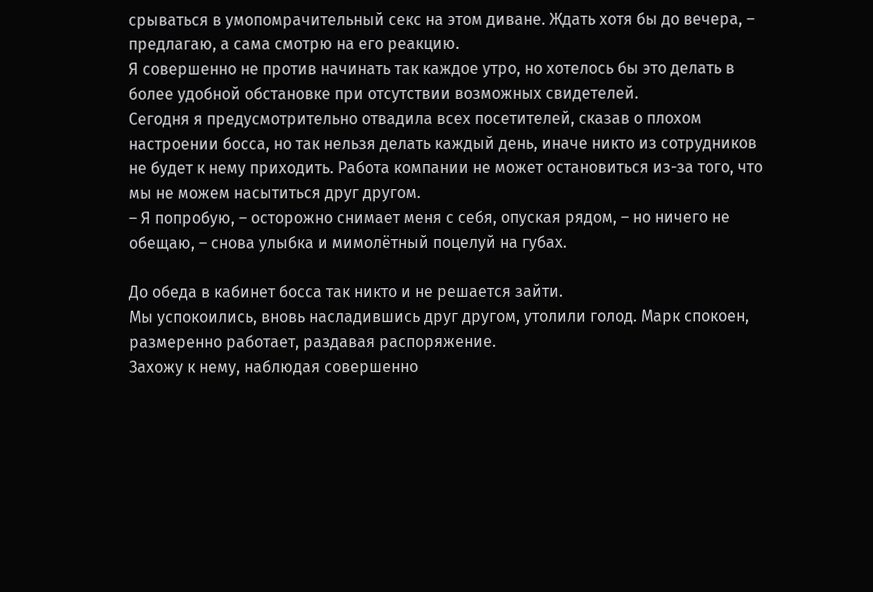срываться в умопомрачительный секс на этом диване. Ждать хотя бы до вечера, – предлагаю, а сама смотрю на его реакцию.
Я совершенно не против начинать так каждое утро, но хотелось бы это делать в более удобной обстановке при отсутствии возможных свидетелей.
Сегодня я предусмотрительно отвадила всех посетителей, сказав о плохом настроении босса, но так нельзя делать каждый день, иначе никто из сотрудников не будет к нему приходить. Работа компании не может остановиться из-за того, что мы не можем насытиться друг другом.
– Я попробую, – осторожно снимает меня с себя, опуская рядом, – но ничего не обещаю, – снова улыбка и мимолётный поцелуй на губах.

До обеда в кабинет босса так никто и не решается зайти.
Мы успокоились, вновь насладившись друг другом, утолили голод. Марк спокоен, размеренно работает, раздавая распоряжение.
Захожу к нему, наблюдая совершенно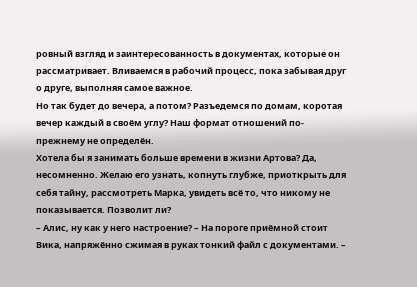ровный взгляд и заинтересованность в документах, которые он рассматривает. Вливаемся в рабочий процесс, пока забывая друг о друге, выполняя самое важное.
Но так будет до вечера, а потом? Разъедемся по домам, коротая вечер каждый в своём углу? Наш формат отношений по-прежнему не определён.
Хотела бы я занимать больше времени в жизни Артова? Да, несомненно. Желаю его узнать, копнуть глубже, приоткрыть для себя тайну, рассмотреть Марка, увидеть всё то, что никому не показывается. Позволит ли?
– Алис, ну как у него настроение? – На пороге приёмной стоит Вика, напряжённо сжимая в руках тонкий файл с документами. –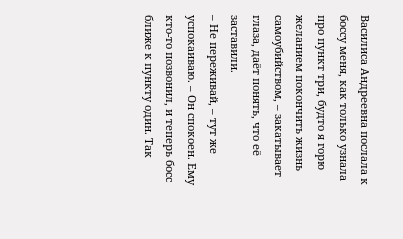Василиса Андреевна послала к боссу меня, как только узнала про пункт три, будто я горю желанием покончить жизнь самоубийством, – закатывает глаза, даёт понять, что её заставили.
– Не переживай, – тут же успокаиваю. – Он спокоен. Ему кто-то позвонил, и теперь босс ближе к пункту один. Так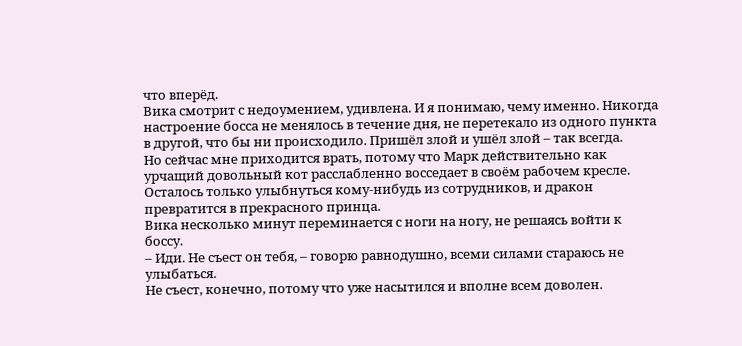что вперёд.
Вика смотрит с недоумением, удивлена. И я понимаю, чему именно. Никогда настроение босса не менялось в течение дня, не перетекало из одного пункта в другой, что бы ни происходило. Пришёл злой и ушёл злой – так всегда.
Но сейчас мне приходится врать, потому что Марк действительно как урчащий довольный кот расслабленно восседает в своём рабочем кресле. Осталось только улыбнуться кому-нибудь из сотрудников, и дракон превратится в прекрасного принца.
Вика несколько минут переминается с ноги на ногу, не решаясь войти к боссу.
– Иди. Не съест он тебя, – говорю равнодушно, всеми силами стараюсь не улыбаться.
Не съест, конечно, потому что уже насытился и вполне всем доволен.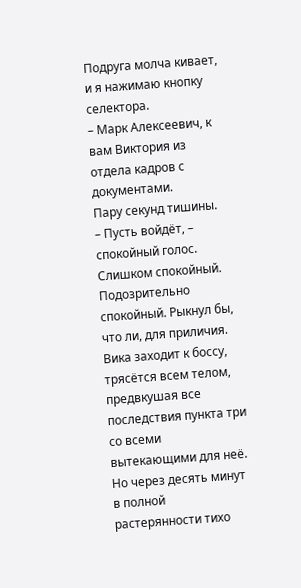Подруга молча кивает, и я нажимаю кнопку селектора.
– Марк Алексеевич, к вам Виктория из отдела кадров с документами.
Пару секунд тишины.
– Пусть войдёт, – спокойный голос. Слишком спокойный. Подозрительно спокойный. Рыкнул бы, что ли, для приличия.
Вика заходит к боссу, трясётся всем телом, предвкушая все последствия пункта три со всеми вытекающими для неё. Но через десять минут в полной растерянности тихо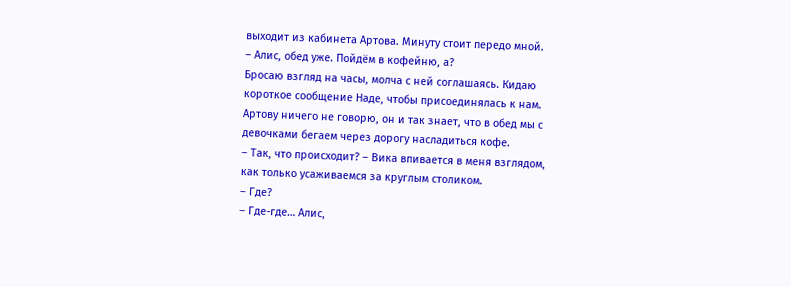выходит из кабинета Артова. Минуту стоит передо мной.
– Алис, обед уже. Пойдём в кофейню, а?
Бросаю взгляд на часы, молча с ней соглашаясь. Кидаю короткое сообщение Наде, чтобы присоединялась к нам. Артову ничего не говорю, он и так знает, что в обед мы с девочками бегаем через дорогу насладиться кофе.
– Так, что происходит? – Вика впивается в меня взглядом, как только усаживаемся за круглым столиком.
– Где?
– Где-где… Алис,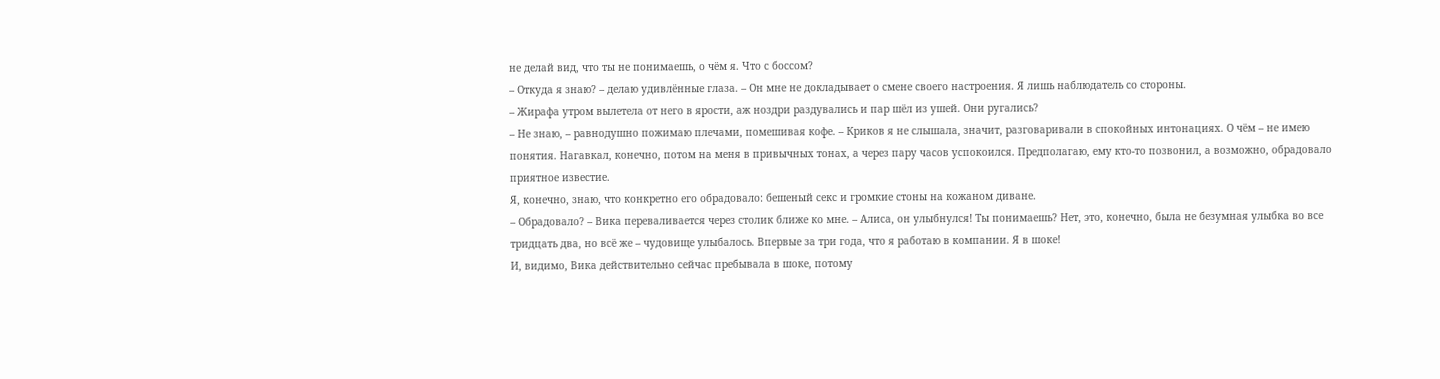не делай вид, что ты не понимаешь, о чём я. Что с боссом?
– Откуда я знаю? – делаю удивлённые глаза. – Он мне не докладывает о смене своего настроения. Я лишь наблюдатель со стороны.
– Жирафа утром вылетела от него в ярости, аж ноздри раздувались и пар шёл из ушей. Они ругались?
– Не знаю, – равнодушно пожимаю плечами, помешивая кофе. – Криков я не слышала, значит, разговаривали в спокойных интонациях. О чём – не имею понятия. Нагавкал, конечно, потом на меня в привычных тонах, а через пару часов успокоился. Предполагаю, ему кто-то позвонил, а возможно, обрадовало приятное известие.
Я, конечно, знаю, что конкретно его обрадовало: бешеный секс и громкие стоны на кожаном диване.
– Обрадовало? – Вика переваливается через столик ближе ко мне. – Алиса, он улыбнулся! Ты понимаешь? Нет, это, конечно, была не безумная улыбка во все тридцать два, но всё же – чудовище улыбалось. Впервые за три года, что я работаю в компании. Я в шоке!
И, видимо, Вика действительно сейчас пребывала в шоке, потому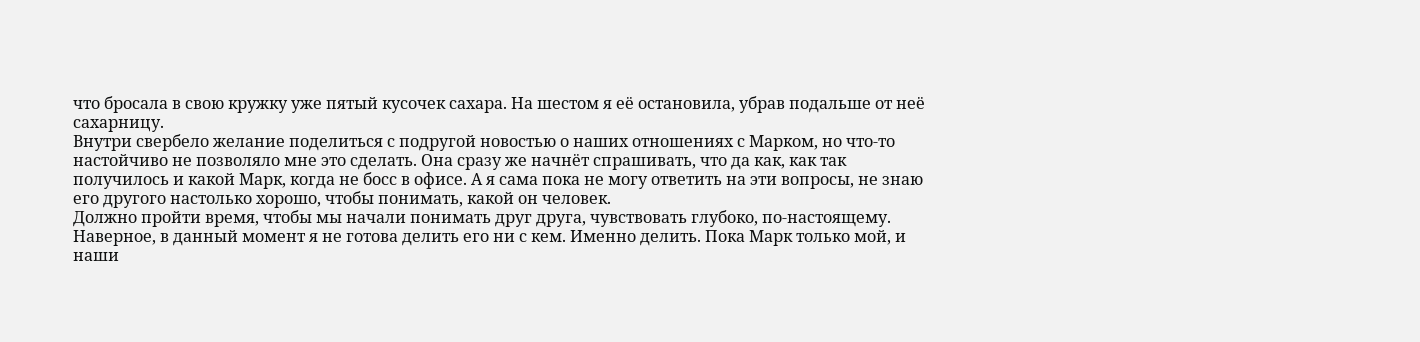что бросала в свою кружку уже пятый кусочек сахара. На шестом я её остановила, убрав подальше от неё сахарницу.
Внутри свербело желание поделиться с подругой новостью о наших отношениях с Марком, но что-то настойчиво не позволяло мне это сделать. Она сразу же начнёт спрашивать, что да как, как так получилось и какой Марк, когда не босс в офисе. А я сама пока не могу ответить на эти вопросы, не знаю его другого настолько хорошо, чтобы понимать, какой он человек.
Должно пройти время, чтобы мы начали понимать друг друга, чувствовать глубоко, по-настоящему. Наверное, в данный момент я не готова делить его ни с кем. Именно делить. Пока Марк только мой, и наши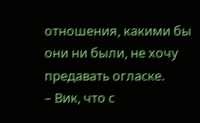отношения, какими бы они ни были, не хочу предавать огласке.
– Вик, что с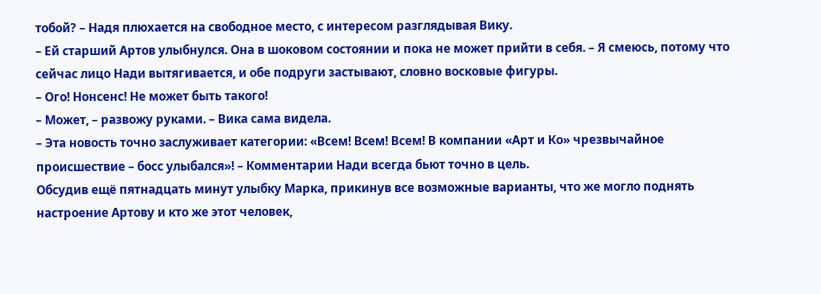тобой? – Надя плюхается на свободное место, с интересом разглядывая Вику.
– Ей старший Артов улыбнулся. Она в шоковом состоянии и пока не может прийти в себя. – Я смеюсь, потому что сейчас лицо Нади вытягивается, и обе подруги застывают, словно восковые фигуры.
– Ого! Нонсенс! Не может быть такого!
– Может, – развожу руками. – Вика сама видела.
– Эта новость точно заслуживает категории: «Всем! Всем! Всем! В компании «Арт и Ко» чрезвычайное происшествие – босс улыбался»! – Комментарии Нади всегда бьют точно в цель.
Обсудив ещё пятнадцать минут улыбку Марка, прикинув все возможные варианты, что же могло поднять настроение Артову и кто же этот человек,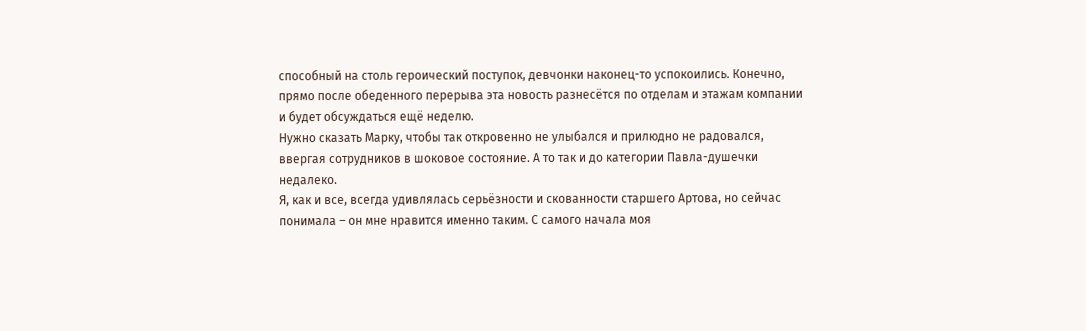способный на столь героический поступок, девчонки наконец-то успокоились. Конечно, прямо после обеденного перерыва эта новость разнесётся по отделам и этажам компании и будет обсуждаться ещё неделю.
Нужно сказать Марку, чтобы так откровенно не улыбался и прилюдно не радовался, ввергая сотрудников в шоковое состояние. А то так и до категории Павла-душечки недалеко.
Я, как и все, всегда удивлялась серьёзности и скованности старшего Артова, но сейчас понимала – он мне нравится именно таким. С самого начала моя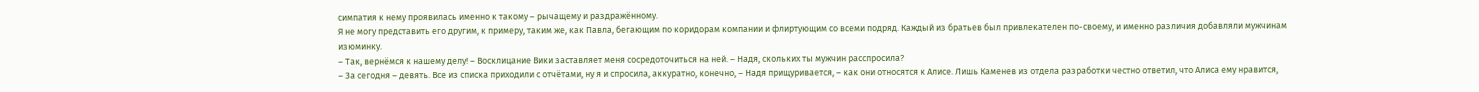симпатия к нему проявилась именно к такому – рычащему и раздражённому.
Я не могу представить его другим, к примеру, таким же, как Павла, бегающим по коридорам компании и флиртующим со всеми подряд. Каждый из братьев был привлекателен по-своему, и именно различия добавляли мужчинам изюминку.
– Так, вернёмся к нашему делу! – Восклицание Вики заставляет меня сосредоточиться на ней. – Надя, скольких ты мужчин расспросила?
– За сегодня – девять. Все из списка приходили с отчётами, ну я и спросила, аккуратно, конечно, – Надя прищуривается, – как они относятся к Алисе. Лишь Каменев из отдела разработки честно ответил, что Алиса ему нравится,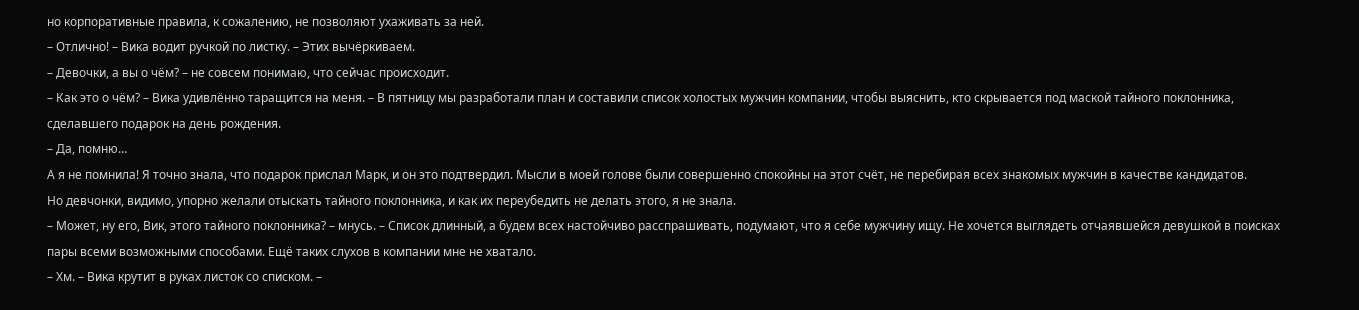но корпоративные правила, к сожалению, не позволяют ухаживать за ней.
– Отлично! – Вика водит ручкой по листку. – Этих вычёркиваем.
– Девочки, а вы о чём? – не совсем понимаю, что сейчас происходит.
– Как это о чём? – Вика удивлённо таращится на меня. – В пятницу мы разработали план и составили список холостых мужчин компании, чтобы выяснить, кто скрывается под маской тайного поклонника, сделавшего подарок на день рождения.
– Да, помню…
А я не помнила! Я точно знала, что подарок прислал Марк, и он это подтвердил. Мысли в моей голове были совершенно спокойны на этот счёт, не перебирая всех знакомых мужчин в качестве кандидатов.
Но девчонки, видимо, упорно желали отыскать тайного поклонника, и как их переубедить не делать этого, я не знала.
– Может, ну его, Вик, этого тайного поклонника? – мнусь. – Список длинный, а будем всех настойчиво расспрашивать, подумают, что я себе мужчину ищу. Не хочется выглядеть отчаявшейся девушкой в поисках пары всеми возможными способами. Ещё таких слухов в компании мне не хватало.
– Хм. – Вика крутит в руках листок со списком. –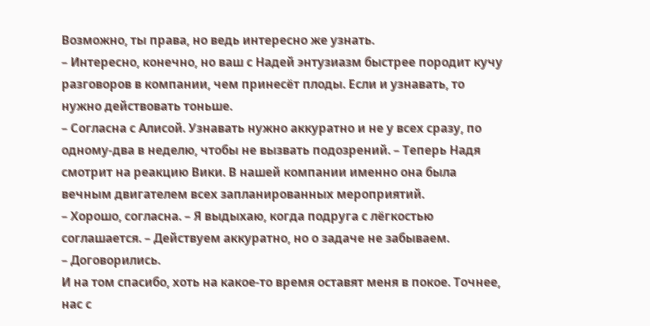Возможно, ты права, но ведь интересно же узнать.
– Интересно, конечно, но ваш с Надей энтузиазм быстрее породит кучу разговоров в компании, чем принесёт плоды. Если и узнавать, то нужно действовать тоньше.
– Согласна с Алисой. Узнавать нужно аккуратно и не у всех сразу, по одному-два в неделю, чтобы не вызвать подозрений. – Теперь Надя смотрит на реакцию Вики. В нашей компании именно она была вечным двигателем всех запланированных мероприятий.
– Хорошо, согласна. – Я выдыхаю, когда подруга с лёгкостью соглашается. – Действуем аккуратно, но о задаче не забываем.
– Договорились.
И на том спасибо, хоть на какое-то время оставят меня в покое. Точнее, нас с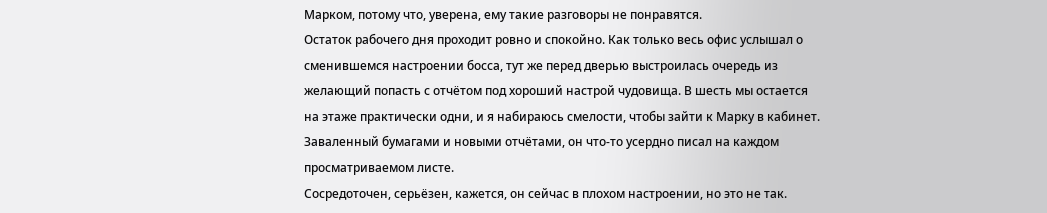Марком, потому что, уверена, ему такие разговоры не понравятся.
Остаток рабочего дня проходит ровно и спокойно. Как только весь офис услышал о сменившемся настроении босса, тут же перед дверью выстроилась очередь из желающий попасть с отчётом под хороший настрой чудовища. В шесть мы остается на этаже практически одни, и я набираюсь смелости, чтобы зайти к Марку в кабинет. Заваленный бумагами и новыми отчётами, он что-то усердно писал на каждом просматриваемом листе.
Сосредоточен, серьёзен, кажется, он сейчас в плохом настроении, но это не так.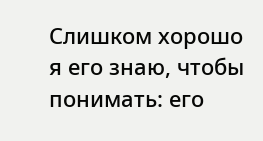Слишком хорошо я его знаю, чтобы понимать: его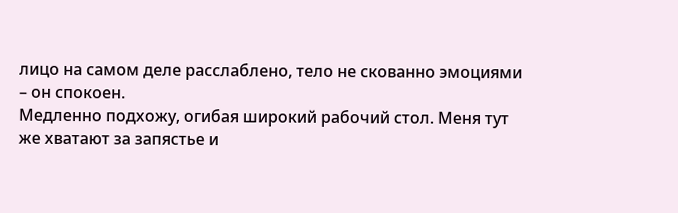лицо на самом деле расслаблено, тело не скованно эмоциями – он спокоен.
Медленно подхожу, огибая широкий рабочий стол. Меня тут же хватают за запястье и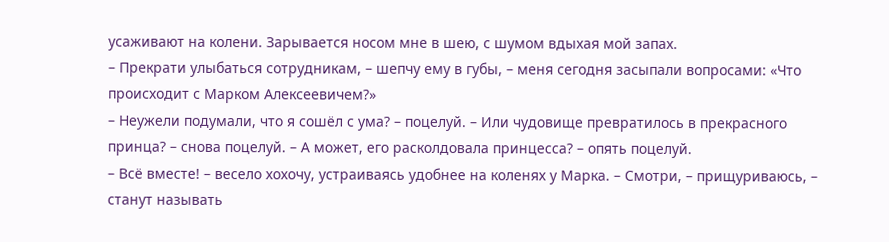усаживают на колени. Зарывается носом мне в шею, с шумом вдыхая мой запах.
– Прекрати улыбаться сотрудникам, – шепчу ему в губы, – меня сегодня засыпали вопросами: «Что происходит с Марком Алексеевичем?»
– Неужели подумали, что я сошёл с ума? – поцелуй. – Или чудовище превратилось в прекрасного принца? – снова поцелуй. – А может, его расколдовала принцесса? – опять поцелуй.
– Всё вместе! – весело хохочу, устраиваясь удобнее на коленях у Марка. – Смотри, – прищуриваюсь, – станут называть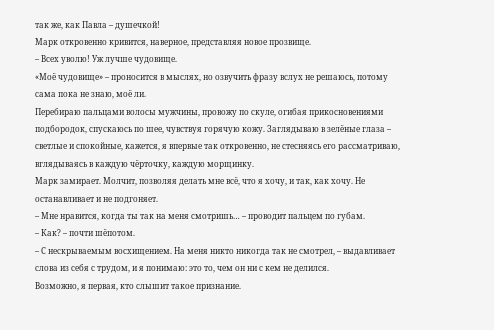так же, как Павла – душечкой!
Марк откровенно кривится, наверное, представляя новое прозвище.
– Всех уволю! Уж лучше чудовище.
«Моё чудовище» – проносится в мыслях, но озвучить фразу вслух не решаюсь, потому сама пока не знаю, моё ли.
Перебираю пальцами волосы мужчины, провожу по скуле, огибая прикосновениями подбородок, спускаюсь по шее, чувствуя горячую кожу. Заглядываю в зелёные глаза – светлые и спокойные, кажется, я впервые так откровенно, не стесняясь его рассматриваю, вглядываясь в каждую чёрточку, каждую морщинку.
Марк замирает. Молчит, позволяя делать мне всё, что я хочу, и так, как хочу. Не останавливает и не подгоняет.
– Мне нравится, когда ты так на меня смотришь… – проводит пальцем по губам.
– Как? – почти шёпотом.
– С нескрываемым восхищением. На меня никто никогда так не смотрел, – выдавливает слова из себя с трудом, и я понимаю: это то, чем он ни с кем не делился.
Возможно, я первая, кто слышит такое признание.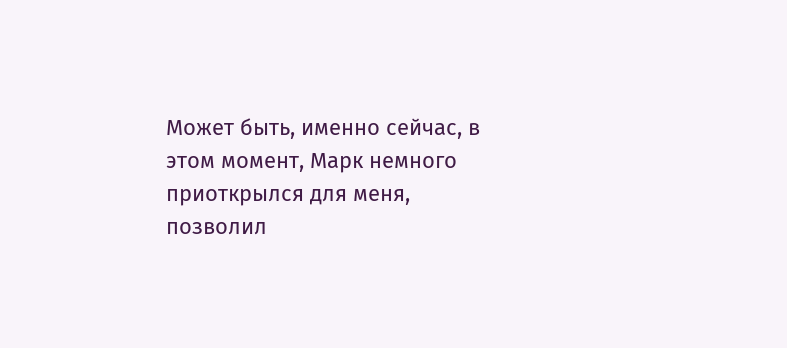Может быть, именно сейчас, в этом момент, Марк немного приоткрылся для меня, позволил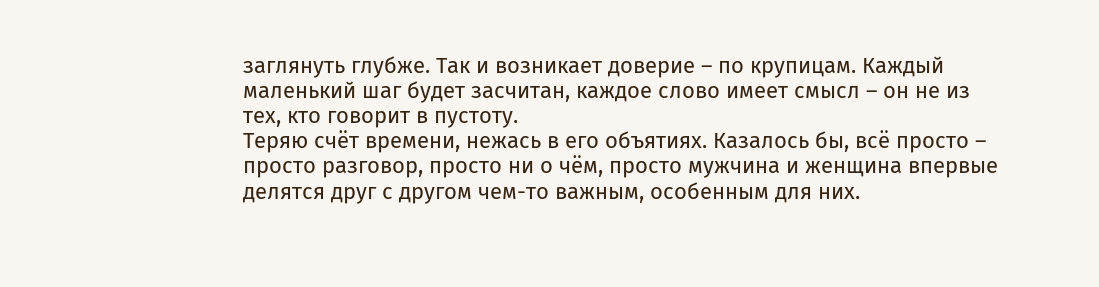заглянуть глубже. Так и возникает доверие – по крупицам. Каждый маленький шаг будет засчитан, каждое слово имеет смысл – он не из тех, кто говорит в пустоту.
Теряю счёт времени, нежась в его объятиях. Казалось бы, всё просто – просто разговор, просто ни о чём, просто мужчина и женщина впервые делятся друг с другом чем-то важным, особенным для них.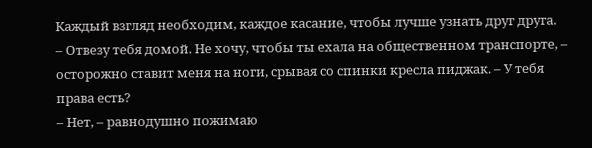Каждый взгляд необходим, каждое касание, чтобы лучше узнать друг друга.
– Отвезу тебя домой. Не хочу, чтобы ты ехала на общественном транспорте, – осторожно ставит меня на ноги, срывая со спинки кресла пиджак. – У тебя права есть?
– Нет, – равнодушно пожимаю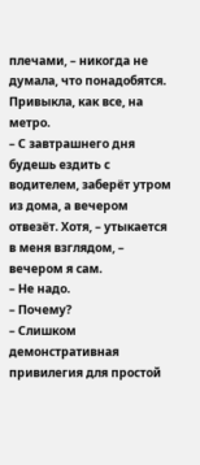плечами, – никогда не думала, что понадобятся. Привыкла, как все, на метро.
– С завтрашнего дня будешь ездить с водителем, заберёт утром из дома, а вечером отвезёт. Хотя, – утыкается в меня взглядом, – вечером я сам.
– Не надо.
– Почему?
– Слишком демонстративная привилегия для простой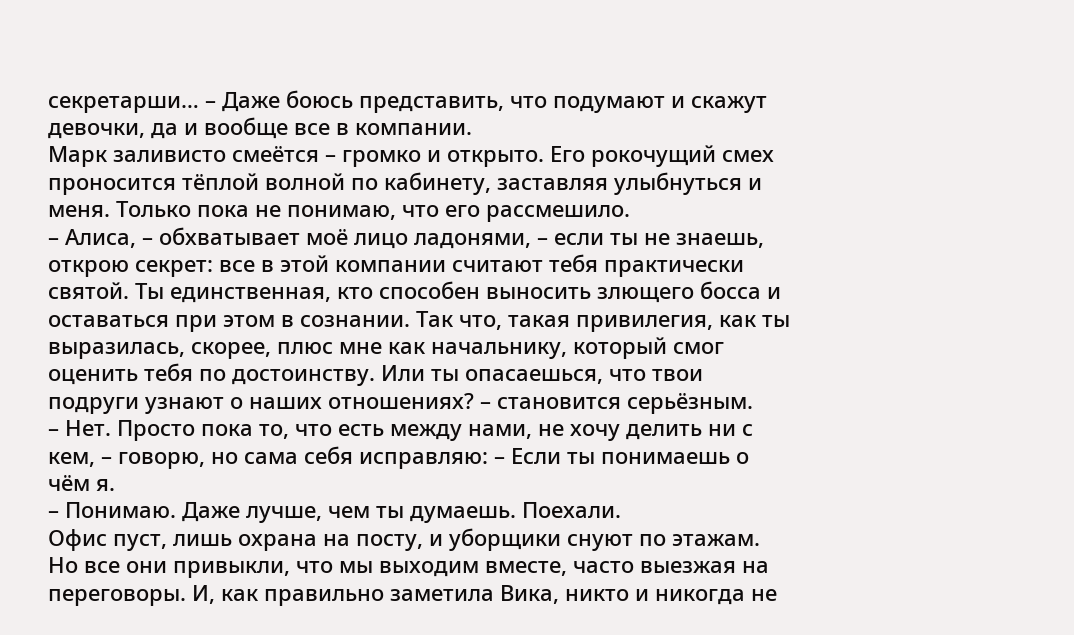секретарши… – Даже боюсь представить, что подумают и скажут девочки, да и вообще все в компании.
Марк заливисто смеётся – громко и открыто. Его рокочущий смех проносится тёплой волной по кабинету, заставляя улыбнуться и меня. Только пока не понимаю, что его рассмешило.
– Алиса, – обхватывает моё лицо ладонями, – если ты не знаешь, открою секрет: все в этой компании считают тебя практически святой. Ты единственная, кто способен выносить злющего босса и оставаться при этом в сознании. Так что, такая привилегия, как ты выразилась, скорее, плюс мне как начальнику, который смог оценить тебя по достоинству. Или ты опасаешься, что твои подруги узнают о наших отношениях? – становится серьёзным.
– Нет. Просто пока то, что есть между нами, не хочу делить ни с кем, – говорю, но сама себя исправляю: – Если ты понимаешь о чём я.
– Понимаю. Даже лучше, чем ты думаешь. Поехали.
Офис пуст, лишь охрана на посту, и уборщики снуют по этажам. Но все они привыкли, что мы выходим вместе, часто выезжая на переговоры. И, как правильно заметила Вика, никто и никогда не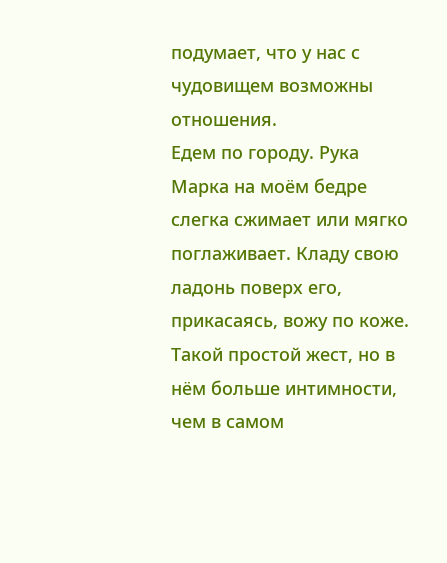подумает, что у нас с чудовищем возможны отношения.
Едем по городу. Рука Марка на моём бедре слегка сжимает или мягко поглаживает. Кладу свою ладонь поверх его, прикасаясь, вожу по коже.
Такой простой жест, но в нём больше интимности, чем в самом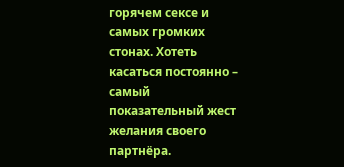горячем сексе и самых громких стонах. Хотеть касаться постоянно – самый показательный жест желания своего партнёра.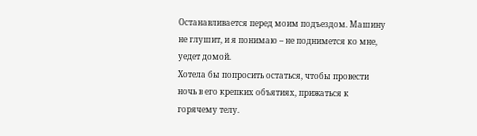Останавливается перед моим подъездом. Машину не глушит, и я понимаю – не поднимется ко мне, уедет домой.
Хотела бы попросить остаться, чтобы провести ночь в его крепких объятиях, прижаться к горячему телу.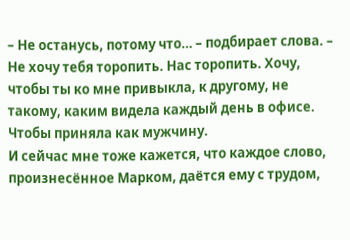– Не останусь, потому что… – подбирает слова. – Не хочу тебя торопить. Нас торопить. Хочу, чтобы ты ко мне привыкла, к другому, не такому, каким видела каждый день в офисе. Чтобы приняла как мужчину.
И сейчас мне тоже кажется, что каждое слово, произнесённое Марком, даётся ему с трудом,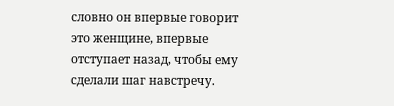словно он впервые говорит это женщине, впервые отступает назад, чтобы ему сделали шаг навстречу.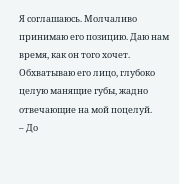Я соглашаюсь. Молчаливо принимаю его позицию. Даю нам время, как он того хочет. Обхватываю его лицо, глубоко целую манящие губы, жадно отвечающие на мой поцелуй.
– До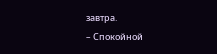завтра.
– Спокойной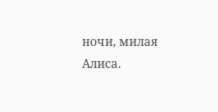ночи, милая Алиса.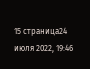15 страница24 июля 2022, 19:46